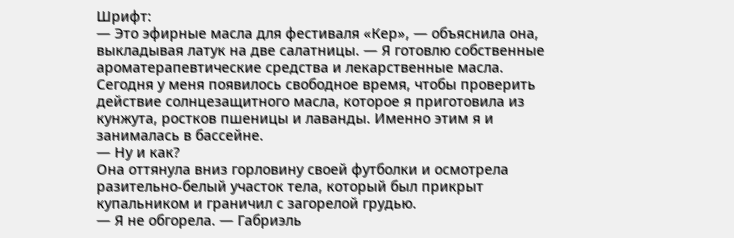Шрифт:
— Это эфирные масла для фестиваля «Кер», — объяснила она, выкладывая латук на две салатницы. — Я готовлю собственные ароматерапевтические средства и лекарственные масла. Сегодня у меня появилось свободное время, чтобы проверить действие солнцезащитного масла, которое я приготовила из кунжута, ростков пшеницы и лаванды. Именно этим я и занималась в бассейне.
— Ну и как?
Она оттянула вниз горловину своей футболки и осмотрела разительно-белый участок тела, который был прикрыт купальником и граничил с загорелой грудью.
— Я не обгорела. — Габриэль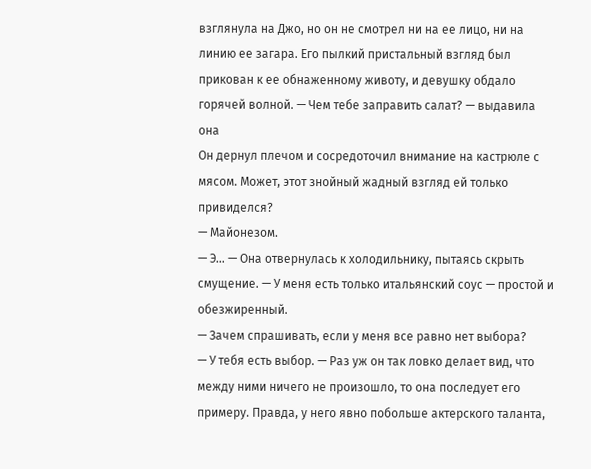взглянула на Джо, но он не смотрел ни на ее лицо, ни на линию ее загара. Его пылкий пристальный взгляд был прикован к ее обнаженному животу, и девушку обдало горячей волной. — Чем тебе заправить caлат? — выдавила она
Он дернул плечом и сосредоточил внимание на кастрюле с мясом. Может, этот знойный жадный взгляд ей только привиделся?
— Майонезом.
— Э… — Она отвернулась к холодильнику, пытаясь скрыть смущение. — У меня есть только итальянский соус — простой и обезжиренный.
— Зачем спрашивать, если у меня все равно нет выбора?
— У тебя есть выбор. — Раз уж он так ловко делает вид, что между ними ничего не произошло, то она последует его примеру. Правда, у него явно побольше актерского таланта,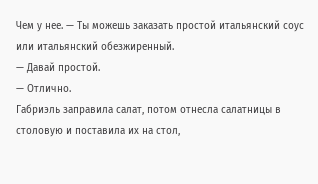Чем у нее. — Ты можешь заказать простой итальянский соус или итальянский обезжиренный.
— Давай простой.
— Отлично.
Габриэль заправила салат, потом отнесла салатницы в столовую и поставила их на стол,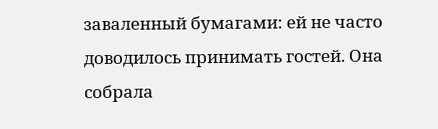заваленный бумагами: ей не часто доводилось принимать гостей. Она собрала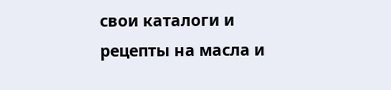свои каталоги и рецепты на масла и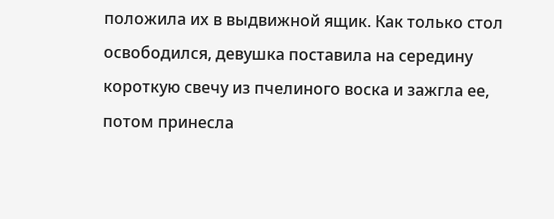положила их в выдвижной ящик. Как только стол освободился, девушка поставила на середину короткую свечу из пчелиного воска и зажгла ее, потом принесла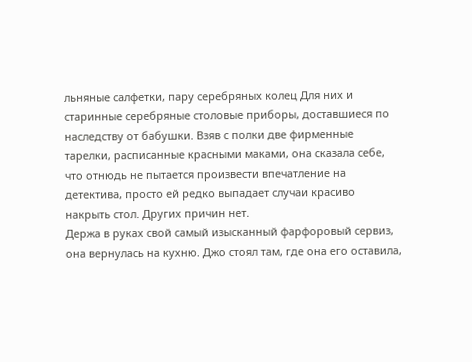льняные салфетки, пару серебряных колец Для них и старинные серебряные столовые приборы, доставшиеся по наследству от бабушки. Взяв с полки две фирменные тарелки, расписанные красными маками, она сказала себе, что отнюдь не пытается произвести впечатление на детектива, просто ей редко выпадает случаи красиво накрыть стол. Других причин нет.
Держа в руках свой самый изысканный фарфоровый сервиз, она вернулась на кухню. Джо стоял там, где она его оставила,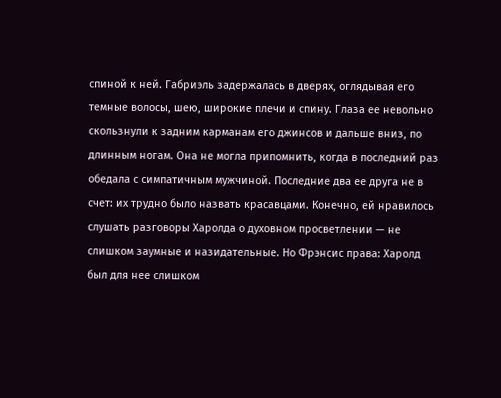спиной к ней. Габриэль задержалась в дверях, оглядывая его темные волосы, шею, широкие плечи и спину. Глаза ее невольно скользнули к задним карманам его джинсов и дальше вниз, по длинным ногам. Она не могла припомнить, когда в последний раз обедала с симпатичным мужчиной. Последние два ее друга не в счет: их трудно было назвать красавцами. Конечно, ей нравилось слушать разговоры Харолда о духовном просветлении — не слишком заумные и назидательные. Но Фрэнсис права: Харолд был для нее слишком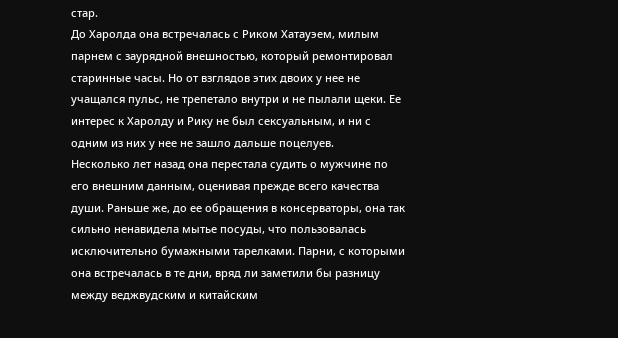стар.
До Харолда она встречалась с Риком Хатауэем, милым парнем с заурядной внешностью, который ремонтировал старинные часы. Но от взглядов этих двоих у нее не учащался пульс, не трепетало внутри и не пылали щеки. Ее интерес к Харолду и Рику не был сексуальным, и ни с одним из них у нее не зашло дальше поцелуев.
Несколько лет назад она перестала судить о мужчине по его внешним данным, оценивая прежде всего качества души. Раньше же, до ее обращения в консерваторы, она так сильно ненавидела мытье посуды, что пользовалась исключительно бумажными тарелками. Парни, с которыми она встречалась в те дни, вряд ли заметили бы разницу между веджвудским и китайским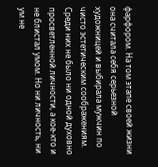фарфором. На том этапе своей жизни она считала себя серьезной художницей и выбирала мужчин по чисто эстетическим соображениям. Среди них не было ни одной духовно просветленной личности, а кое-кто и не блистал умом. Но ни личность, ни ум не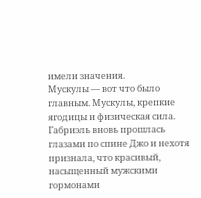имели значения.
Мускулы — вот что было главным. Мускулы, крепкие ягодицы и физическая сила.
Габриэль вновь прошлась глазами по спине Джо и нехотя признала, что красивый, насыщенный мужскими гормонами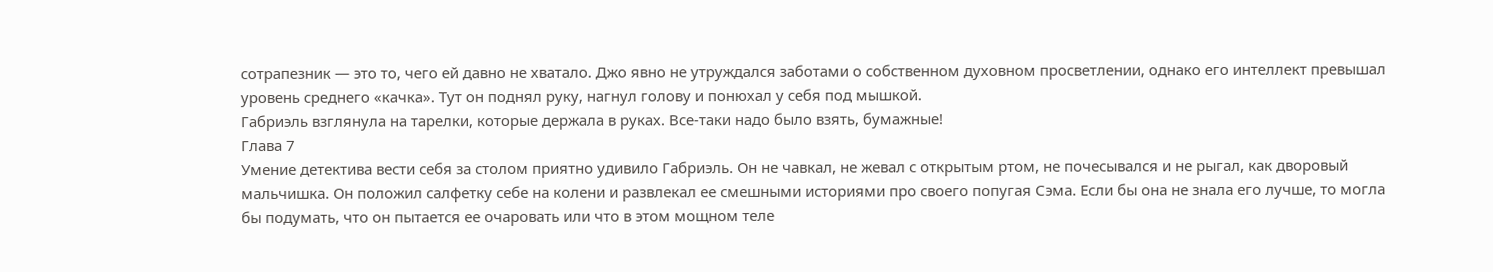сотрапезник — это то, чего ей давно не хватало. Джо явно не утруждался заботами о собственном духовном просветлении, однако его интеллект превышал уровень среднего «качка». Тут он поднял руку, нагнул голову и понюхал у себя под мышкой.
Габриэль взглянула на тарелки, которые держала в руках. Все-таки надо было взять, бумажные!
Глава 7
Умение детектива вести себя за столом приятно удивило Габриэль. Он не чавкал, не жевал с открытым ртом, не почесывался и не рыгал, как дворовый мальчишка. Он положил салфетку себе на колени и развлекал ее смешными историями про своего попугая Сэма. Если бы она не знала его лучше, то могла бы подумать, что он пытается ее очаровать или что в этом мощном теле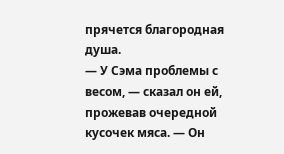прячется благородная душа.
— У Сэма проблемы с весом, — сказал он ей, прожевав очередной кусочек мяса. — Он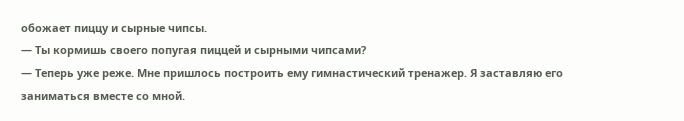обожает пиццу и сырные чипсы.
— Ты кормишь своего попугая пиццей и сырными чипсами?
— Теперь уже реже. Мне пришлось построить ему гимнастический тренажер. Я заставляю его заниматься вместе со мной.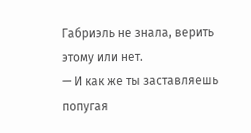Габриэль не знала, верить этому или нет.
— И как же ты заставляешь попугая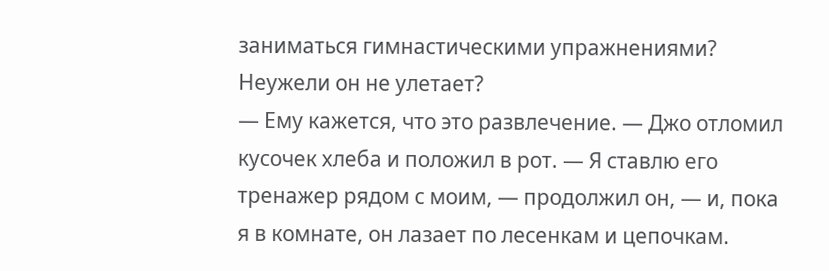заниматься гимнастическими упражнениями? Неужели он не улетает?
— Ему кажется, что это развлечение. — Джо отломил кусочек хлеба и положил в рот. — Я ставлю его тренажер рядом с моим, — продолжил он, — и, пока я в комнате, он лазает по лесенкам и цепочкам.